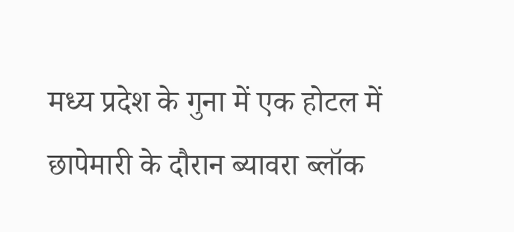मध्य प्रदेश के गुना में एक होटल में छापेमारी के दौरान ब्यावरा ब्लॉक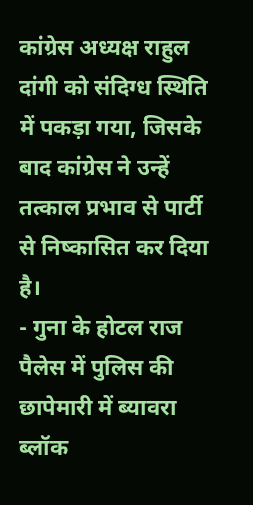कांग्रेस अध्यक्ष राहुल दांगी को संदिग्ध स्थिति में पकड़ा गया, जिसके बाद कांग्रेस ने उन्हें तत्काल प्रभाव से पार्टी से निष्कासित कर दिया है।
- गुना के होटल राज पैलेस में पुलिस की छापेमारी में ब्यावरा ब्लॉक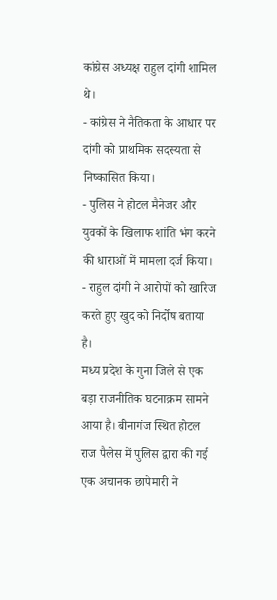कांग्रेस अध्यक्ष राहुल दांगी शामिल थे।
- कांग्रेस ने नैतिकता के आधार पर दांगी को प्राथमिक सदस्यता से निष्कासित किया।
- पुलिस ने होटल मैनेजर और युवकों के खिलाफ शांति भंग करने की धाराओं में मामला दर्ज किया।
- राहुल दांगी ने आरोपों को खारिज करते हुए खुद को निर्दोष बताया है।
मध्य प्रदेश के गुना जिले से एक बड़ा राजनीतिक घटनाक्रम सामने आया है। बीनागंज स्थित होटल राज पैलेस में पुलिस द्वारा की गई एक अचानक छापेमारी ने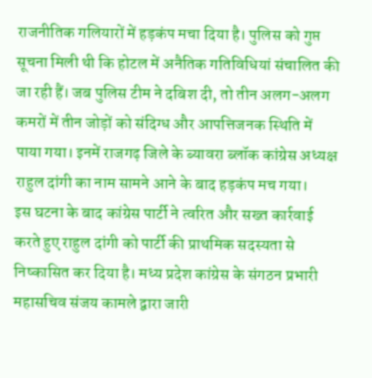राजनीतिक गलियारों में हड़कंप मचा दिया है। पुलिस को गुप्त सूचना मिली थी कि होटल में अनैतिक गतिविधियां संचालित की जा रही हैं। जब पुलिस टीम ने दबिश दी, तो तीन अलग-अलग कमरों में तीन जोड़ों को संदिग्ध और आपत्तिजनक स्थिति में पाया गया। इनमें राजगढ़ जिले के ब्यावरा ब्लॉक कांग्रेस अध्यक्ष राहुल दांगी का नाम सामने आने के बाद हड़कंप मच गया।
इस घटना के बाद कांग्रेस पार्टी ने त्वरित और सख्त कार्रवाई करते हुए राहुल दांगी को पार्टी की प्राथमिक सदस्यता से निष्कासित कर दिया है। मध्य प्रदेश कांग्रेस के संगठन प्रभारी महासचिव संजय कामले द्वारा जारी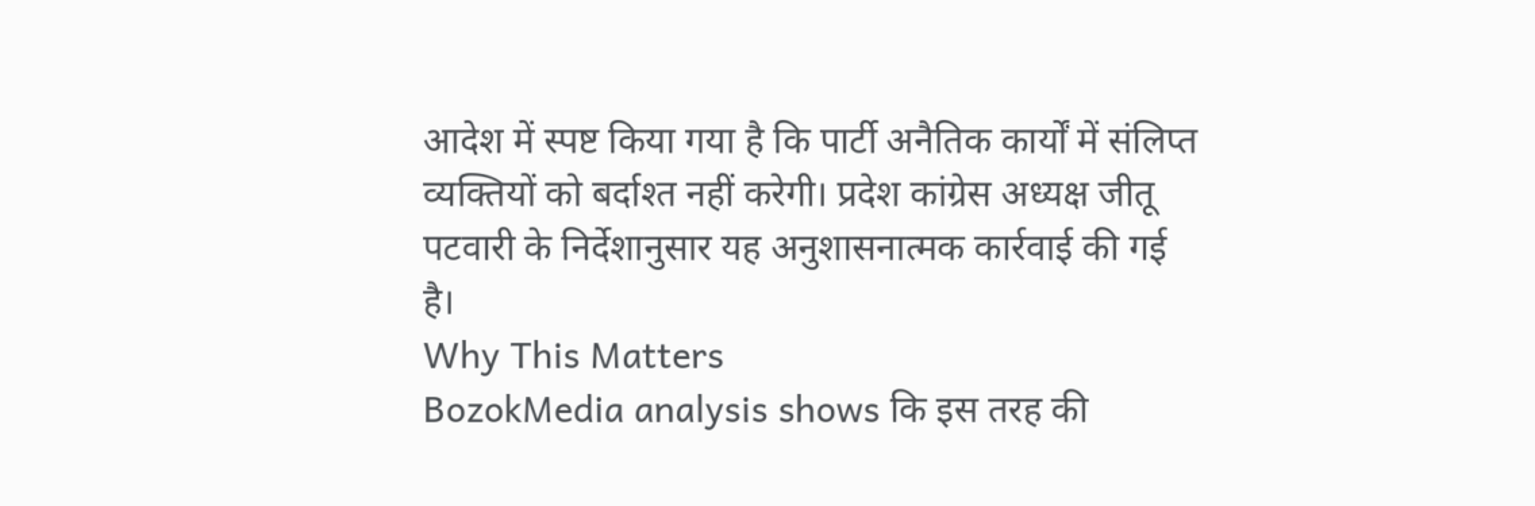आदेश में स्पष्ट किया गया है कि पार्टी अनैतिक कार्यों में संलिप्त व्यक्तियों को बर्दाश्त नहीं करेगी। प्रदेश कांग्रेस अध्यक्ष जीतू पटवारी के निर्देशानुसार यह अनुशासनात्मक कार्रवाई की गई है।
Why This Matters
BozokMedia analysis shows कि इस तरह की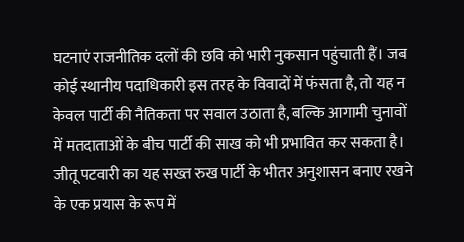घटनाएं राजनीतिक दलों की छवि को भारी नुकसान पहुंचाती हैं। जब कोई स्थानीय पदाधिकारी इस तरह के विवादों में फंसता है, तो यह न केवल पार्टी की नैतिकता पर सवाल उठाता है, बल्कि आगामी चुनावों में मतदाताओं के बीच पार्टी की साख को भी प्रभावित कर सकता है। जीतू पटवारी का यह सख्त रुख पार्टी के भीतर अनुशासन बनाए रखने के एक प्रयास के रूप में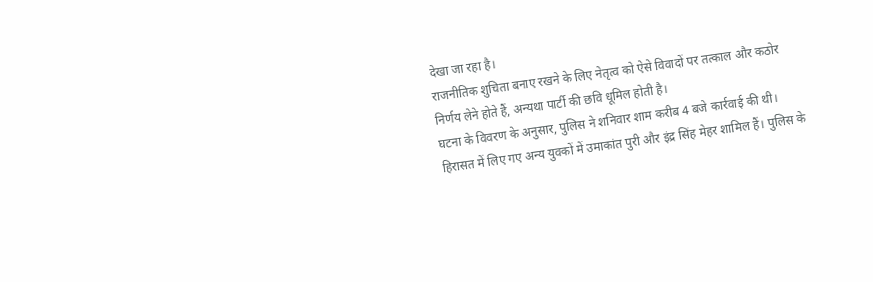देखा जा रहा है।
राजनीतिक शुचिता बनाए रखने के लिए नेतृत्व को ऐसे विवादों पर तत्काल और कठोर निर्णय लेने होते हैं, अन्यथा पार्टी की छवि धूमिल होती है।
घटना के विवरण के अनुसार, पुलिस ने शनिवार शाम करीब 4 बजे कार्रवाई की थी। हिरासत में लिए गए अन्य युवकों में उमाकांत पुरी और इंद्र सिंह मेहर शामिल हैं। पुलिस के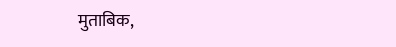मुताबिक,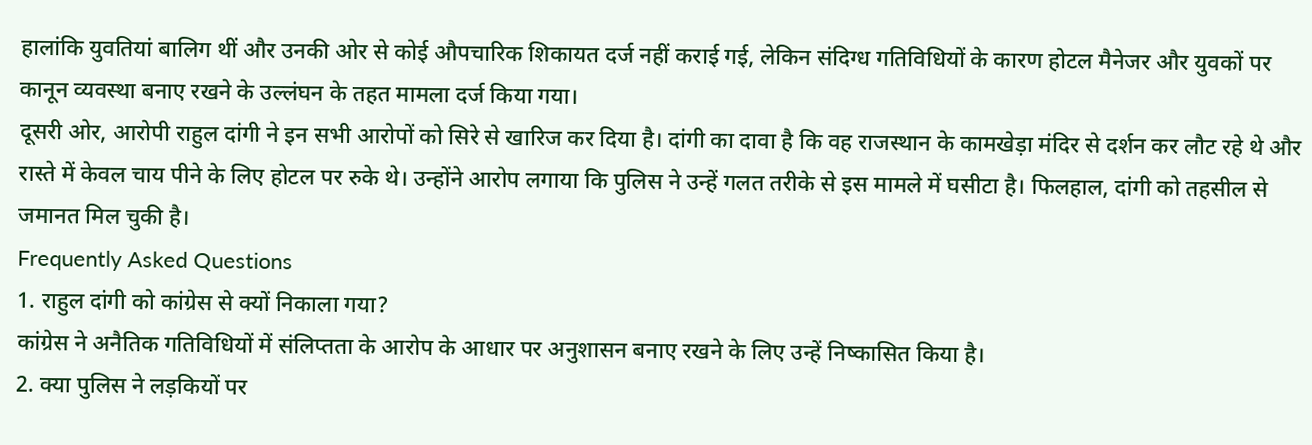हालांकि युवतियां बालिग थीं और उनकी ओर से कोई औपचारिक शिकायत दर्ज नहीं कराई गई, लेकिन संदिग्ध गतिविधियों के कारण होटल मैनेजर और युवकों पर कानून व्यवस्था बनाए रखने के उल्लंघन के तहत मामला दर्ज किया गया।
दूसरी ओर, आरोपी राहुल दांगी ने इन सभी आरोपों को सिरे से खारिज कर दिया है। दांगी का दावा है कि वह राजस्थान के कामखेड़ा मंदिर से दर्शन कर लौट रहे थे और रास्ते में केवल चाय पीने के लिए होटल पर रुके थे। उन्होंने आरोप लगाया कि पुलिस ने उन्हें गलत तरीके से इस मामले में घसीटा है। फिलहाल, दांगी को तहसील से जमानत मिल चुकी है।
Frequently Asked Questions
1. राहुल दांगी को कांग्रेस से क्यों निकाला गया?
कांग्रेस ने अनैतिक गतिविधियों में संलिप्तता के आरोप के आधार पर अनुशासन बनाए रखने के लिए उन्हें निष्कासित किया है।
2. क्या पुलिस ने लड़कियों पर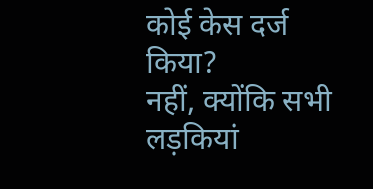कोई केस दर्ज किया?
नहीं, क्योंकि सभी लड़कियां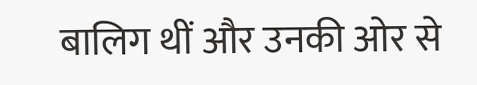बालिग थीं और उनकी ओर से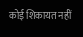कोई शिकायत नहीं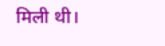मिली थी।